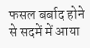फसल बर्बाद होने से सदमें में आया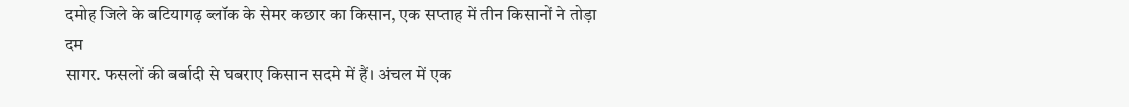दमोह जिले के बटियागढ़ ब्लॉक के सेमर कछार का किसान, एक सप्ताह में तीन किसानों ने तोड़ा दम
सागर. फसलों की बर्बादी से घबराए किसान सदमे में हैं। अंचल में एक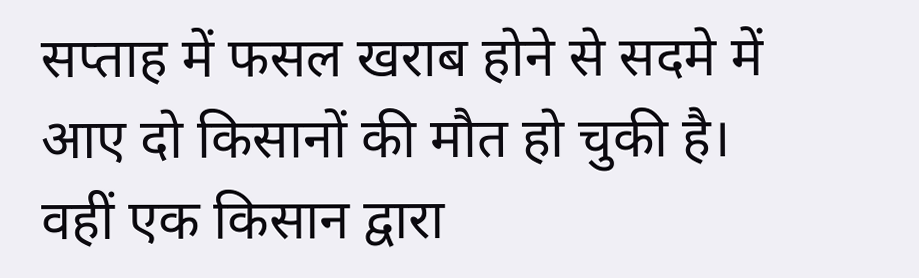सप्ताह में फसल खराब होने से सदमे में आए दो किसानों की मौत हो चुकी है। वहीं एक किसान द्वारा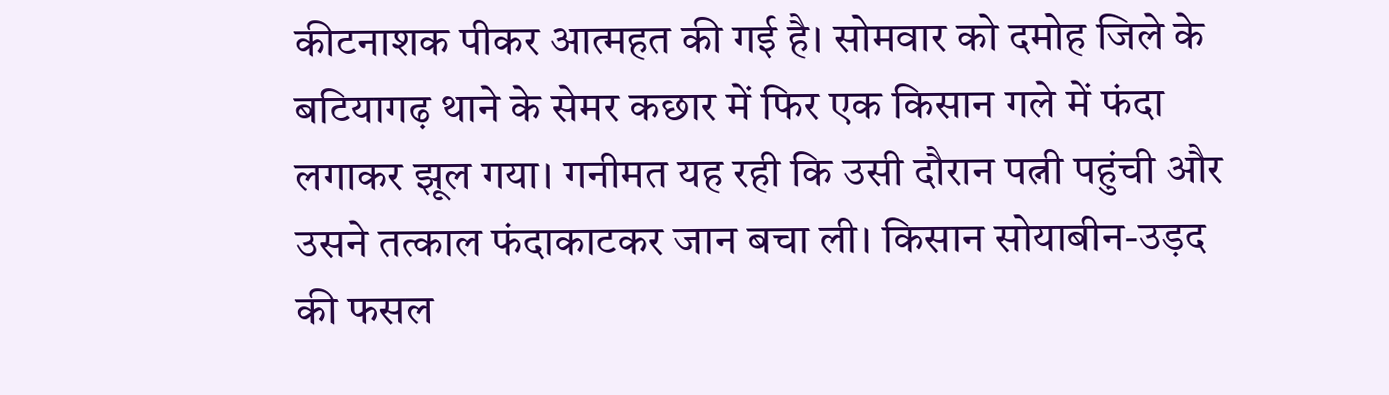कीटनाशक पीकर आत्महत की गई है। सोमवार को दमोह जिले के बटियागढ़ थाने के सेमर कछार में फिर एक किसान गले में फंदा लगाकर झूल गया। गनीमत यह रही कि उसी दौरान पत्नी पहुंची और उसने तत्काल फंदाकाटकर जान बचा ली। किसान सोयाबीन-उड़द की फसल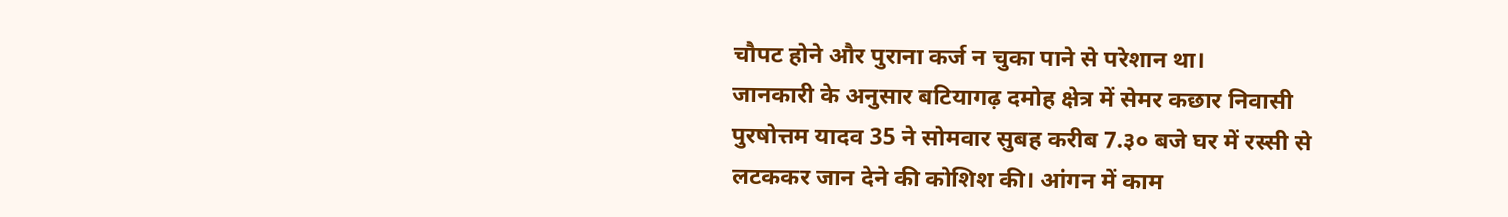चौपट होने और पुराना कर्ज न चुका पाने से परेशान था।
जानकारी के अनुसार बटियागढ़ दमोह क्षेत्र में सेमर कछार निवासी पुरषोत्तम यादव 35 ने सोमवार सुबह करीब 7.३० बजे घर में रस्सी से लटककर जान देने की कोशिश की। आंगन में काम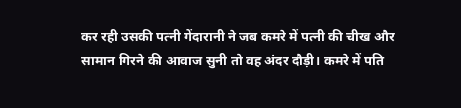कर रही उसकी पत्नी गेंदारानी ने जब कमरे में पत्नी की चीख और सामान गिरने की आवाज सुनी तो वह अंदर दौड़ी। कमरे में पति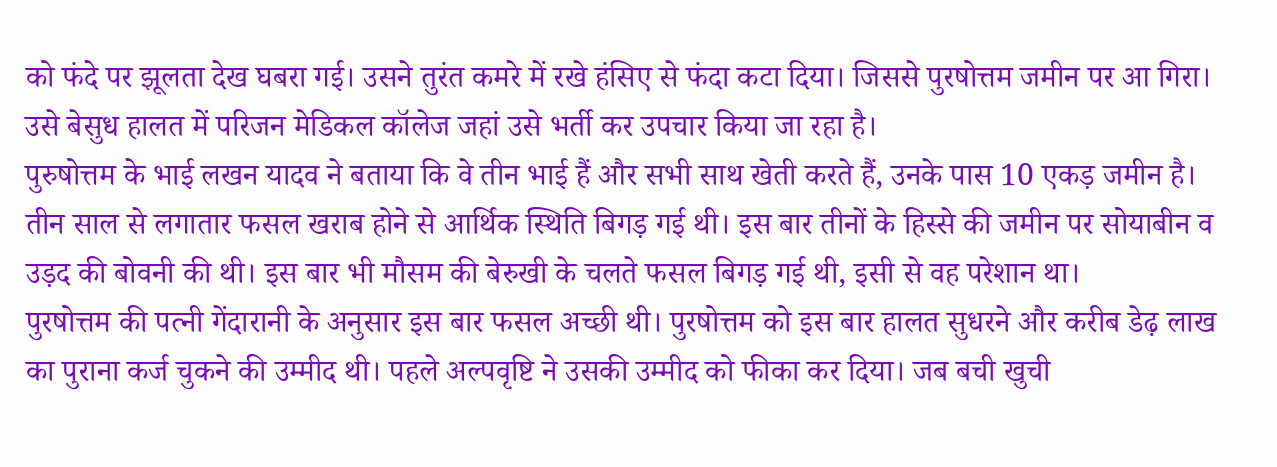को फंदे पर झूलता देख घबरा गई। उसने तुरंत कमरे में रखे हंसिए से फंदा कटा दिया। जिससे पुरषोत्तम जमीन पर आ गिरा। उसे बेसुध हालत में परिजन मेडिकल कॉलेज जहां उसे भर्ती कर उपचार किया जा रहा है।
पुरुषोत्तम के भाई लखन यादव ने बताया कि वे तीन भाई हैं और सभी साथ खेती करते हैं, उनके पास 10 एकड़ जमीन है। तीन साल से लगातार फसल खराब होने से आर्थिक स्थिति बिगड़ गई थी। इस बार तीनों के हिस्से की जमीन पर सोयाबीन व उड़द की बोवनी की थी। इस बार भी मौसम की बेरुखी के चलते फसल बिगड़ गई थी, इसी से वह परेशान था।
पुरषोत्तम की पत्नी गेंदारानी के अनुसार इस बार फसल अच्छी थी। पुरषोत्तम को इस बार हालत सुधरने और करीब डेढ़ लाख का पुराना कर्ज चुकने की उम्मीद थी। पहले अल्पवृष्टि ने उसकी उम्मीद को फीका कर दिया। जब बची खुची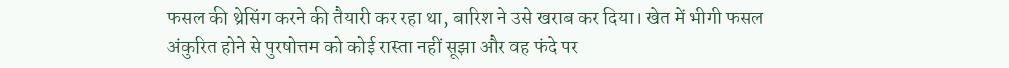फसल की थ्रेसिंग करने की तैयारी कर रहा था, बारिश ने उसे खराब कर दिया। खेत में भीगी फसल अंकुरित होने से पुरषोत्तम को कोई रास्ता नहीं सूझा और वह फंदे पर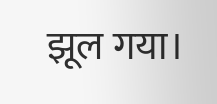झूल गया।